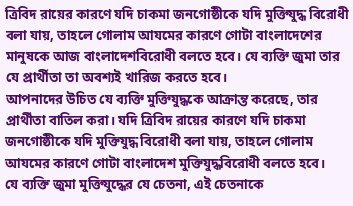ত্রিবিদ রায়ের কারণে যদি চাকমা জনগোষ্ঠীকে যদি মুক্তিযুদ্ধ বিরোধী বলা যায়, তাহলে গোলাম আযমের কারণে গোটা বাংলাদেশের মানুষকে আজ বাংলাদেশবিরোধী বলতে হবে। যে ব্যক্তি জুমা তার যে প্রার্থীতা তা অবশ্যই খারিজ করতে হবে।
আপনাদের উচিত যে ব্যক্তি মুক্তিযুদ্ধকে আক্রান্ত করেছে, তার প্রার্থীতা বাতিল করা। যদি ত্রিবিদ রায়ের কারণে যদি চাকমা জনগোষ্ঠীকে যদি মুক্তিযুদ্ধ বিরোধী বলা যায়, তাহলে গোলাম আযমের কারণে গোটা বাংলাদেশ মুক্তিযুদ্ধবিরোধী বলতে হবে।
যে ব্যক্তি জুমা মুক্তিযুদ্ধের যে চেতনা, এই চেতনাকে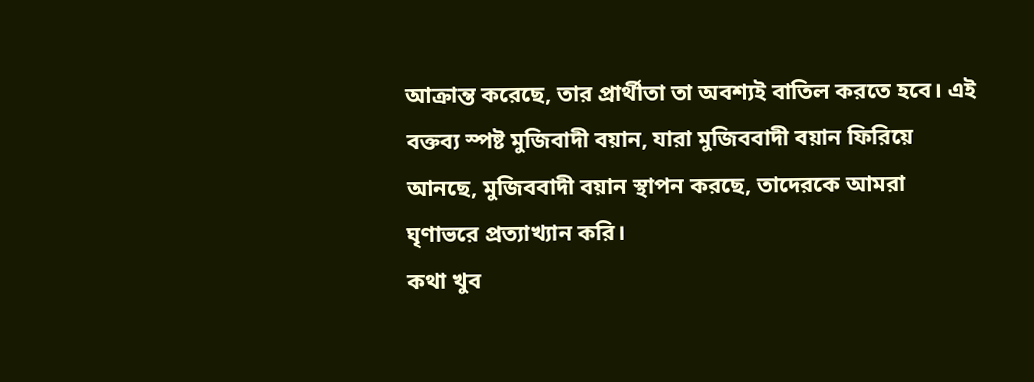আক্রান্ত করেছে, তার প্রার্থীতা তা অবশ্যই বাতিল করতে হবে। এই বক্তব্য স্পষ্ট মুজিবাদী বয়ান, যারা মুজিববাদী বয়ান ফিরিয়ে আনছে, মুজিববাদী বয়ান স্থাপন করছে, তাদেরকে আমরা ঘৃণাভরে প্রত্যাখ্যান করি।
কথা খুব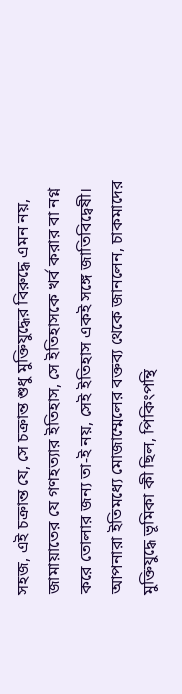সহজ, এই চক্রান্ত যে, সে চক্রান্ত শুধু মুক্তিযুদ্ধের বিরুদ্ধে এমন নয়, জামায়াতের যে গণহত্যার ইতিহাস, সে ইতিহাসকে খর্ব করার বা নগ্ন করে তোলার জন্য তা-ই নয়, সেই ইতিহাস একই সঙ্গে জাতিবিদ্বেষী। আপনারা ইতিমধ্যে মোজাম্মেলের বক্তব্য থেকে জানলেন, চাকমাদের মুক্তিযুদ্ধে ভূমিকা কী ছিল, পিকিংপন্থি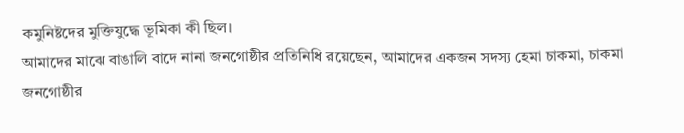কমুনিষ্টদের মুক্তিযুদ্ধে ভূমিকা কী ছিল।
আমাদের মাঝে বাঙালি বাদে নানা জনগোষ্ঠীর প্রতিনিধি রয়েছেন, আমাদের একজন সদস্য হেমা চাকমা, চাকমা জনগোষ্ঠীর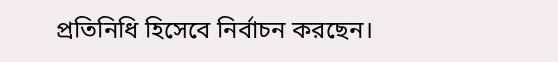প্রতিনিধি হিসেবে নির্বাচন করছেন।